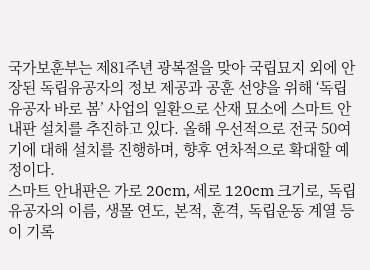국가보훈부는 제81주년 광복절을 맞아 국립묘지 외에 안장된 독립유공자의 정보 제공과 공훈 선양을 위해 ‘독립유공자 바로 봄’ 사업의 일환으로 산재 묘소에 스마트 안내판 설치를 추진하고 있다. 올해 우선적으로 전국 50여 기에 대해 설치를 진행하며, 향후 연차적으로 확대할 예정이다.
스마트 안내판은 가로 20cm, 세로 120cm 크기로, 독립유공자의 이름, 생몰 연도, 본적, 훈격, 독립운동 계열 등이 기록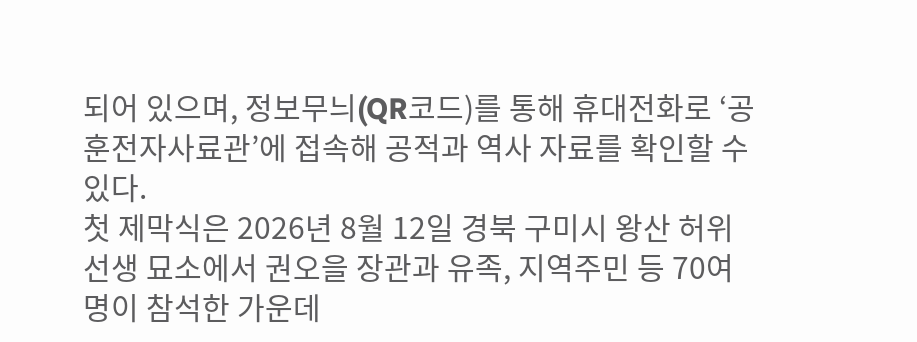되어 있으며, 정보무늬(QR코드)를 통해 휴대전화로 ‘공훈전자사료관’에 접속해 공적과 역사 자료를 확인할 수 있다.
첫 제막식은 2026년 8월 12일 경북 구미시 왕산 허위 선생 묘소에서 권오을 장관과 유족, 지역주민 등 70여 명이 참석한 가운데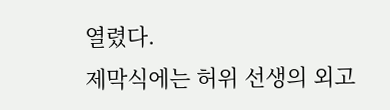열렸다.
제막식에는 허위 선생의 외고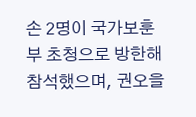손 2명이 국가보훈부 초청으로 방한해 참석했으며, 권오을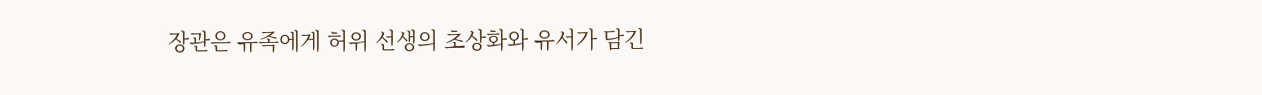장관은 유족에게 허위 선생의 초상화와 유서가 담긴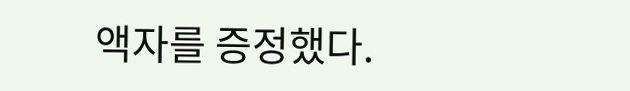액자를 증정했다.